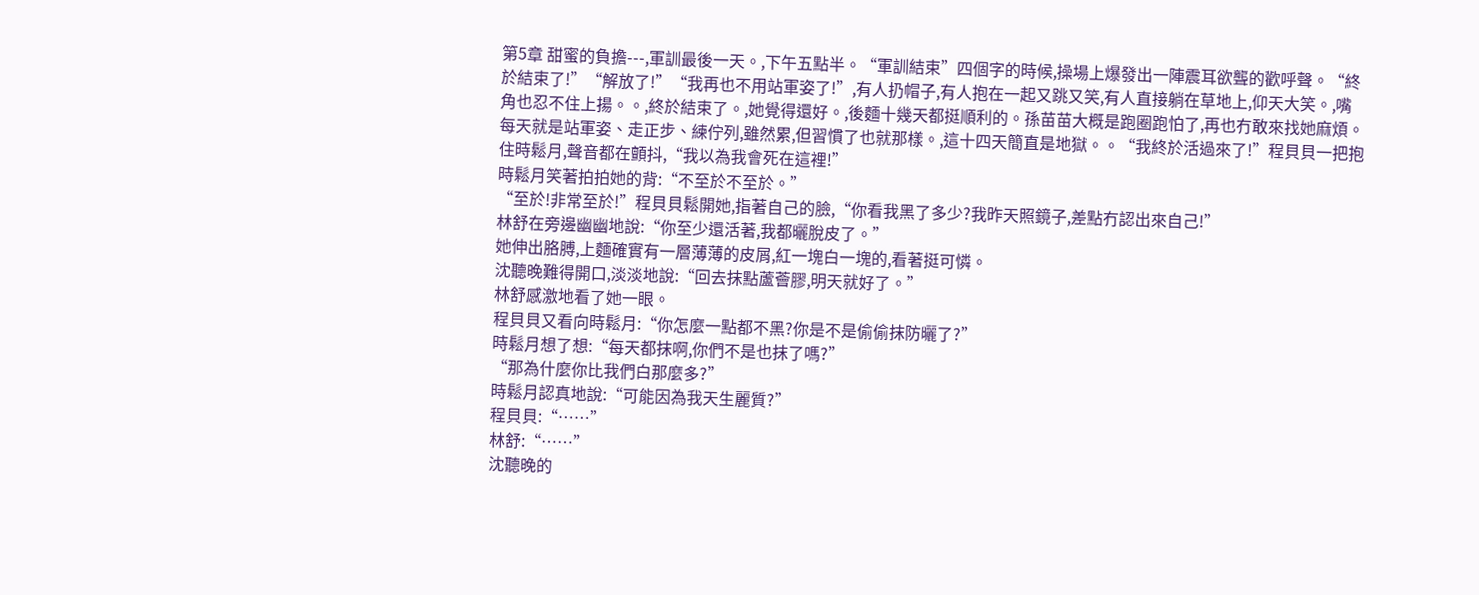第5章 甜蜜的負擔---,軍訓最後一天。,下午五點半。“軍訓結束”四個字的時候,操場上爆發出一陣震耳欲聾的歡呼聲。“終於結束了!”“解放了!”“我再也不用站軍姿了!”,有人扔帽子,有人抱在一起又跳又笑,有人直接躺在草地上,仰天大笑。,嘴角也忍不住上揚。。,終於結束了。,她覺得還好。,後麵十幾天都挺順利的。孫苗苗大概是跑圈跑怕了,再也冇敢來找她麻煩。每天就是站軍姿、走正步、練佇列,雖然累,但習慣了也就那樣。,這十四天簡直是地獄。。“我終於活過來了!”程貝貝一把抱住時鬆月,聲音都在顫抖,“我以為我會死在這裡!”
時鬆月笑著拍拍她的背:“不至於不至於。”
“至於!非常至於!”程貝貝鬆開她,指著自己的臉,“你看我黑了多少?我昨天照鏡子,差點冇認出來自己!”
林舒在旁邊幽幽地說:“你至少還活著,我都曬脫皮了。”
她伸出胳膊,上麵確實有一層薄薄的皮屑,紅一塊白一塊的,看著挺可憐。
沈聽晚難得開口,淡淡地說:“回去抹點蘆薈膠,明天就好了。”
林舒感激地看了她一眼。
程貝貝又看向時鬆月:“你怎麼一點都不黑?你是不是偷偷抹防曬了?”
時鬆月想了想:“每天都抹啊,你們不是也抹了嗎?”
“那為什麼你比我們白那麼多?”
時鬆月認真地說:“可能因為我天生麗質?”
程貝貝:“……”
林舒:“……”
沈聽晚的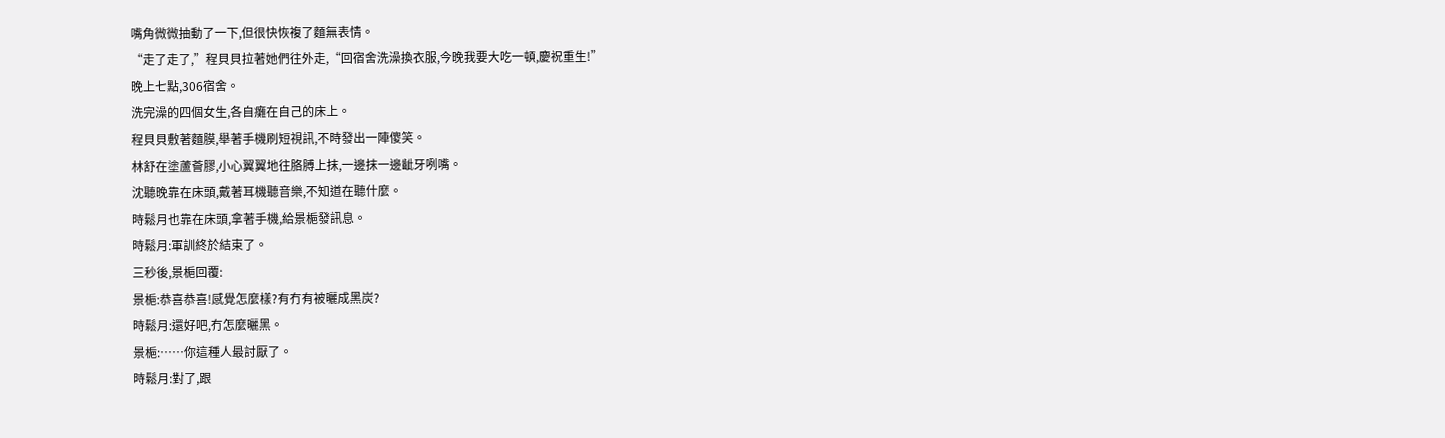嘴角微微抽動了一下,但很快恢複了麵無表情。
“走了走了,”程貝貝拉著她們往外走,“回宿舍洗澡換衣服,今晚我要大吃一頓,慶祝重生!”
晚上七點,306宿舍。
洗完澡的四個女生,各自癱在自己的床上。
程貝貝敷著麵膜,舉著手機刷短視訊,不時發出一陣傻笑。
林舒在塗蘆薈膠,小心翼翼地往胳膊上抹,一邊抹一邊齜牙咧嘴。
沈聽晚靠在床頭,戴著耳機聽音樂,不知道在聽什麼。
時鬆月也靠在床頭,拿著手機,給景梔發訊息。
時鬆月:軍訓終於結束了。
三秒後,景梔回覆:
景梔:恭喜恭喜!感覺怎麼樣?有冇有被曬成黑炭?
時鬆月:還好吧,冇怎麼曬黑。
景梔:……你這種人最討厭了。
時鬆月:對了,跟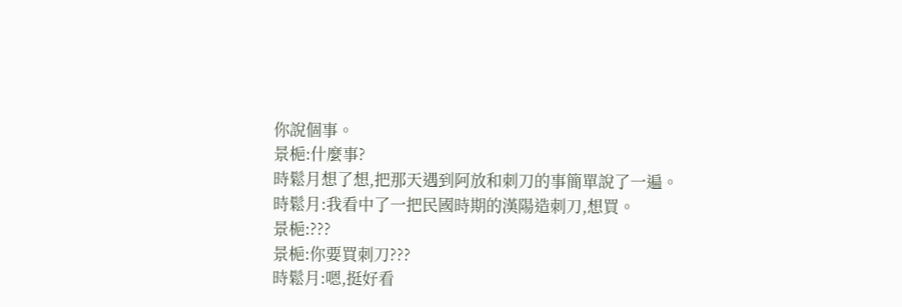你說個事。
景梔:什麼事?
時鬆月想了想,把那天遇到阿放和刺刀的事簡單說了一遍。
時鬆月:我看中了一把民國時期的漢陽造刺刀,想買。
景梔:???
景梔:你要買刺刀???
時鬆月:嗯,挺好看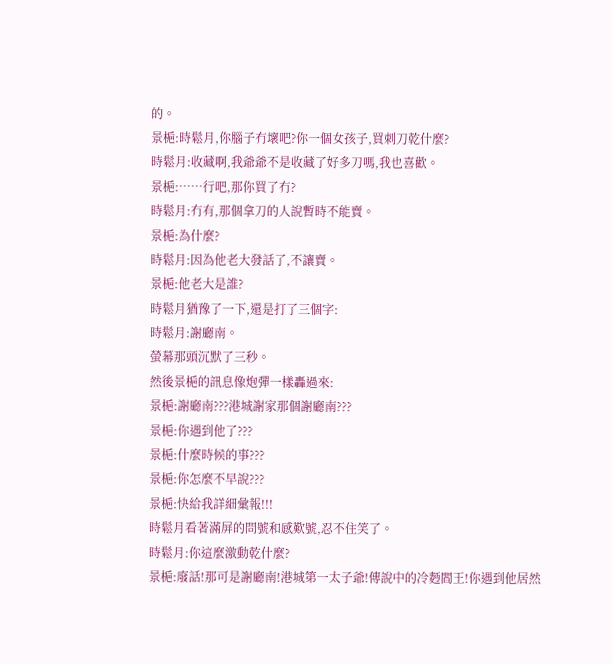的。
景梔:時鬆月,你腦子冇壞吧?你一個女孩子,買刺刀乾什麼?
時鬆月:收藏啊,我爺爺不是收藏了好多刀嗎,我也喜歡。
景梔:……行吧,那你買了冇?
時鬆月:冇有,那個拿刀的人說暫時不能賣。
景梔:為什麼?
時鬆月:因為他老大發話了,不讓賣。
景梔:他老大是誰?
時鬆月猶豫了一下,還是打了三個字:
時鬆月:謝廳南。
螢幕那頭沉默了三秒。
然後景梔的訊息像炮彈一樣轟過來:
景梔:謝廳南???港城謝家那個謝廳南???
景梔:你遇到他了???
景梔:什麼時候的事???
景梔:你怎麼不早說???
景梔:快給我詳細彙報!!!
時鬆月看著滿屏的問號和感歎號,忍不住笑了。
時鬆月:你這麼激動乾什麼?
景梔:廢話!那可是謝廳南!港城第一太子爺!傳說中的冷麪閻王!你遇到他居然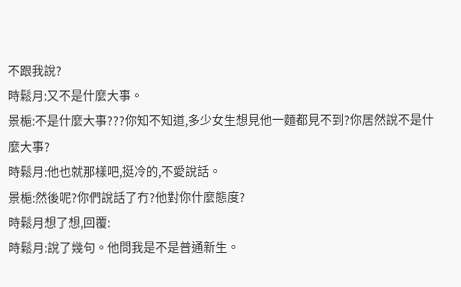不跟我說?
時鬆月:又不是什麼大事。
景梔:不是什麼大事???你知不知道,多少女生想見他一麵都見不到?你居然說不是什麼大事?
時鬆月:他也就那樣吧,挺冷的,不愛說話。
景梔:然後呢?你們說話了冇?他對你什麼態度?
時鬆月想了想,回覆:
時鬆月:說了幾句。他問我是不是普通新生。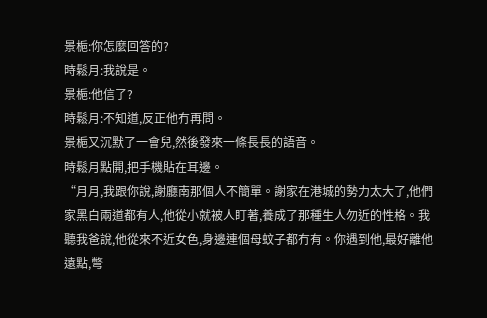景梔:你怎麼回答的?
時鬆月:我說是。
景梔:他信了?
時鬆月:不知道,反正他冇再問。
景梔又沉默了一會兒,然後發來一條長長的語音。
時鬆月點開,把手機貼在耳邊。
“月月,我跟你說,謝廳南那個人不簡單。謝家在港城的勢力太大了,他們家黑白兩道都有人,他從小就被人盯著,養成了那種生人勿近的性格。我聽我爸說,他從來不近女色,身邊連個母蚊子都冇有。你遇到他,最好離他遠點,彆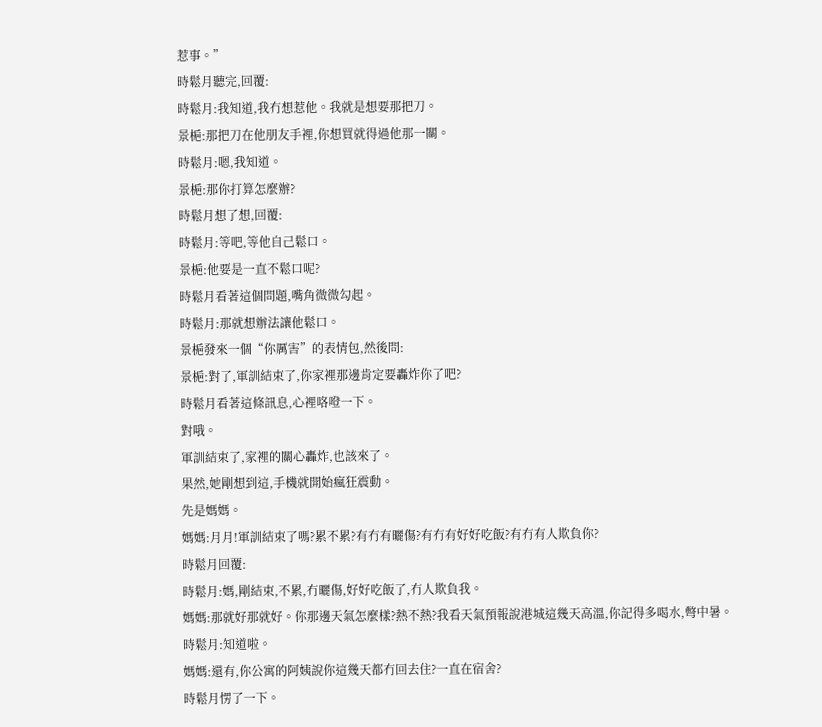惹事。”
時鬆月聽完,回覆:
時鬆月:我知道,我冇想惹他。我就是想要那把刀。
景梔:那把刀在他朋友手裡,你想買就得過他那一關。
時鬆月:嗯,我知道。
景梔:那你打算怎麼辦?
時鬆月想了想,回覆:
時鬆月:等吧,等他自己鬆口。
景梔:他要是一直不鬆口呢?
時鬆月看著這個問題,嘴角微微勾起。
時鬆月:那就想辦法讓他鬆口。
景梔發來一個“你厲害”的表情包,然後問:
景梔:對了,軍訓結束了,你家裡那邊肯定要轟炸你了吧?
時鬆月看著這條訊息,心裡咯噔一下。
對哦。
軍訓結束了,家裡的關心轟炸,也該來了。
果然,她剛想到這,手機就開始瘋狂震動。
先是媽媽。
媽媽:月月!軍訓結束了嗎?累不累?有冇有曬傷?有冇有好好吃飯?有冇有人欺負你?
時鬆月回覆:
時鬆月:媽,剛結束,不累,冇曬傷,好好吃飯了,冇人欺負我。
媽媽:那就好那就好。你那邊天氣怎麼樣?熱不熱?我看天氣預報說港城這幾天高溫,你記得多喝水,彆中暑。
時鬆月:知道啦。
媽媽:還有,你公寓的阿姨說你這幾天都冇回去住?一直在宿舍?
時鬆月愣了一下。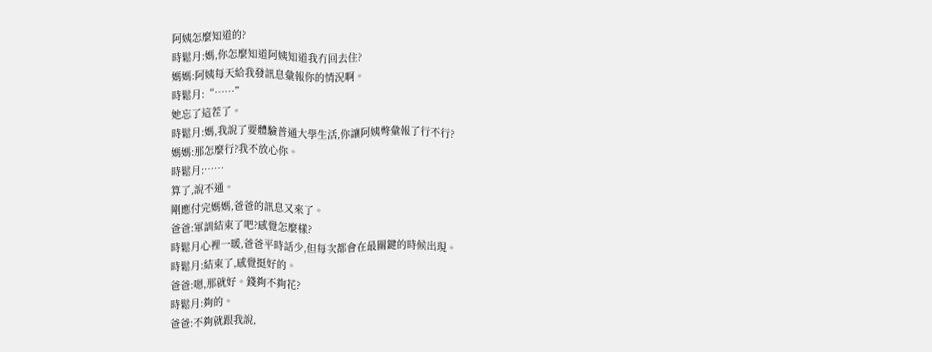阿姨怎麼知道的?
時鬆月:媽,你怎麼知道阿姨知道我冇回去住?
媽媽:阿姨每天給我發訊息彙報你的情況啊。
時鬆月:“……”
她忘了這茬了。
時鬆月:媽,我說了要體驗普通大學生活,你讓阿姨彆彙報了行不行?
媽媽:那怎麼行?我不放心你。
時鬆月:……
算了,說不通。
剛應付完媽媽,爸爸的訊息又來了。
爸爸:軍訓結束了吧?感覺怎麼樣?
時鬆月心裡一暖,爸爸平時話少,但每次都會在最關鍵的時候出現。
時鬆月:結束了,感覺挺好的。
爸爸:嗯,那就好。錢夠不夠花?
時鬆月:夠的。
爸爸:不夠就跟我說,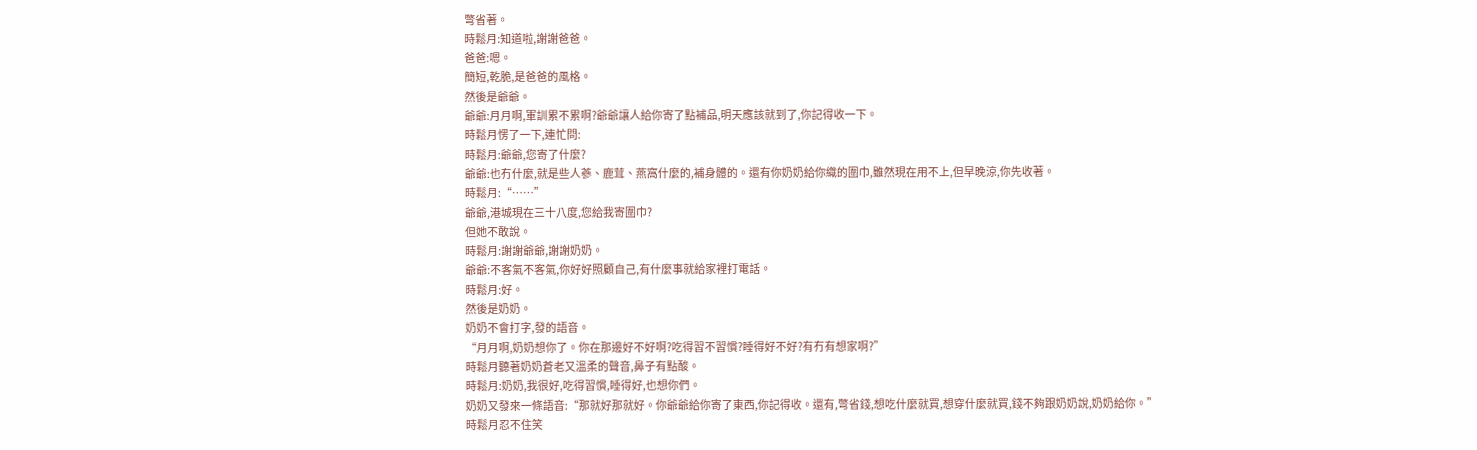彆省著。
時鬆月:知道啦,謝謝爸爸。
爸爸:嗯。
簡短,乾脆,是爸爸的風格。
然後是爺爺。
爺爺:月月啊,軍訓累不累啊?爺爺讓人給你寄了點補品,明天應該就到了,你記得收一下。
時鬆月愣了一下,連忙問:
時鬆月:爺爺,您寄了什麼?
爺爺:也冇什麼,就是些人蔘、鹿茸、燕窩什麼的,補身體的。還有你奶奶給你織的圍巾,雖然現在用不上,但早晚涼,你先收著。
時鬆月:“……”
爺爺,港城現在三十八度,您給我寄圍巾?
但她不敢說。
時鬆月:謝謝爺爺,謝謝奶奶。
爺爺:不客氣不客氣,你好好照顧自己,有什麼事就給家裡打電話。
時鬆月:好。
然後是奶奶。
奶奶不會打字,發的語音。
“月月啊,奶奶想你了。你在那邊好不好啊?吃得習不習慣?睡得好不好?有冇有想家啊?”
時鬆月聽著奶奶蒼老又溫柔的聲音,鼻子有點酸。
時鬆月:奶奶,我很好,吃得習慣,睡得好,也想你們。
奶奶又發來一條語音:“那就好那就好。你爺爺給你寄了東西,你記得收。還有,彆省錢,想吃什麼就買,想穿什麼就買,錢不夠跟奶奶說,奶奶給你。”
時鬆月忍不住笑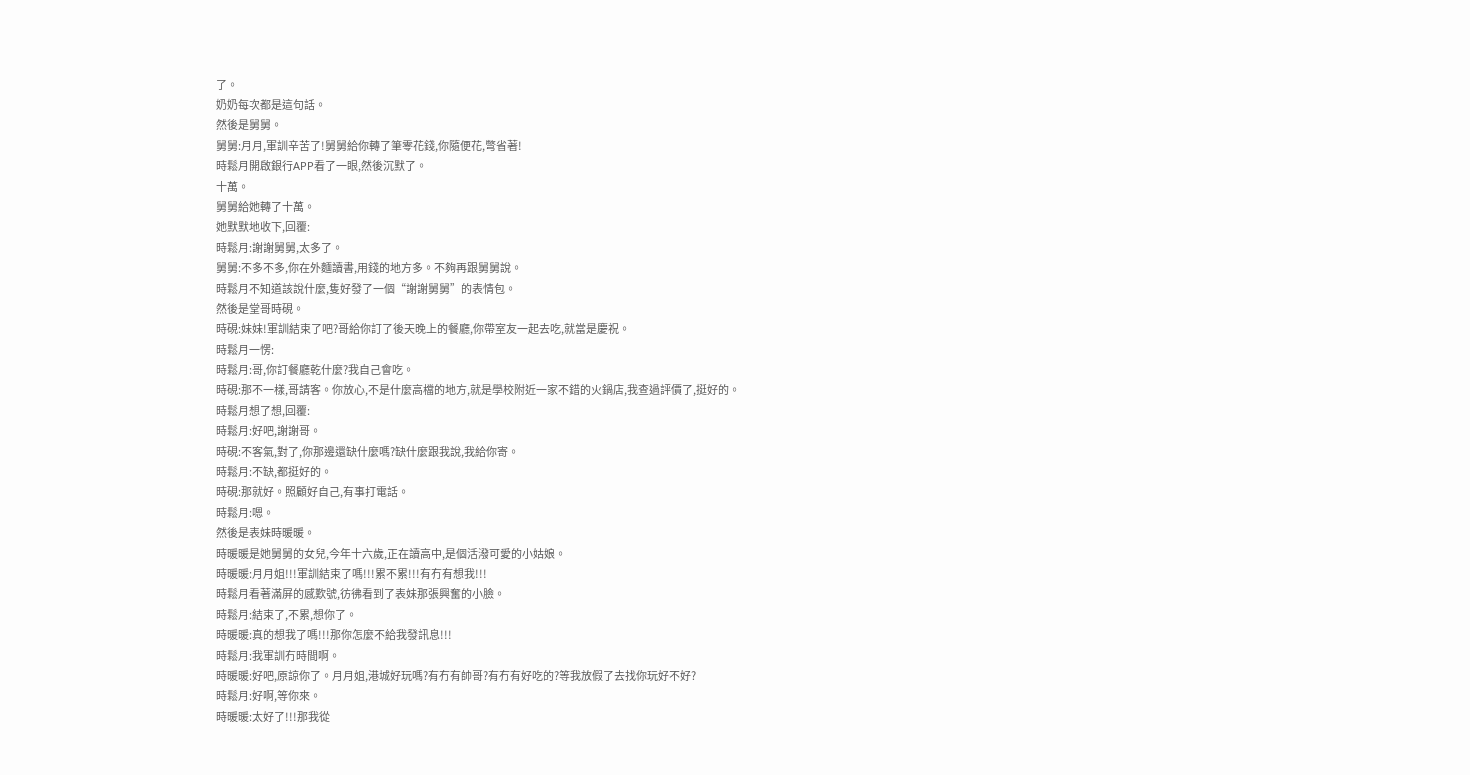了。
奶奶每次都是這句話。
然後是舅舅。
舅舅:月月,軍訓辛苦了!舅舅給你轉了筆零花錢,你隨便花,彆省著!
時鬆月開啟銀行APP看了一眼,然後沉默了。
十萬。
舅舅給她轉了十萬。
她默默地收下,回覆:
時鬆月:謝謝舅舅,太多了。
舅舅:不多不多,你在外麵讀書,用錢的地方多。不夠再跟舅舅說。
時鬆月不知道該說什麼,隻好發了一個“謝謝舅舅”的表情包。
然後是堂哥時硯。
時硯:妹妹!軍訓結束了吧?哥給你訂了後天晚上的餐廳,你帶室友一起去吃,就當是慶祝。
時鬆月一愣:
時鬆月:哥,你訂餐廳乾什麼?我自己會吃。
時硯:那不一樣,哥請客。你放心,不是什麼高檔的地方,就是學校附近一家不錯的火鍋店,我查過評價了,挺好的。
時鬆月想了想,回覆:
時鬆月:好吧,謝謝哥。
時硯:不客氣,對了,你那邊還缺什麼嗎?缺什麼跟我說,我給你寄。
時鬆月:不缺,都挺好的。
時硯:那就好。照顧好自己,有事打電話。
時鬆月:嗯。
然後是表妹時暖暖。
時暖暖是她舅舅的女兒,今年十六歲,正在讀高中,是個活潑可愛的小姑娘。
時暖暖:月月姐!!!軍訓結束了嗎!!!累不累!!!有冇有想我!!!
時鬆月看著滿屏的感歎號,彷彿看到了表妹那張興奮的小臉。
時鬆月:結束了,不累,想你了。
時暖暖:真的想我了嗎!!!那你怎麼不給我發訊息!!!
時鬆月:我軍訓冇時間啊。
時暖暖:好吧,原諒你了。月月姐,港城好玩嗎?有冇有帥哥?有冇有好吃的?等我放假了去找你玩好不好?
時鬆月:好啊,等你來。
時暖暖:太好了!!!那我從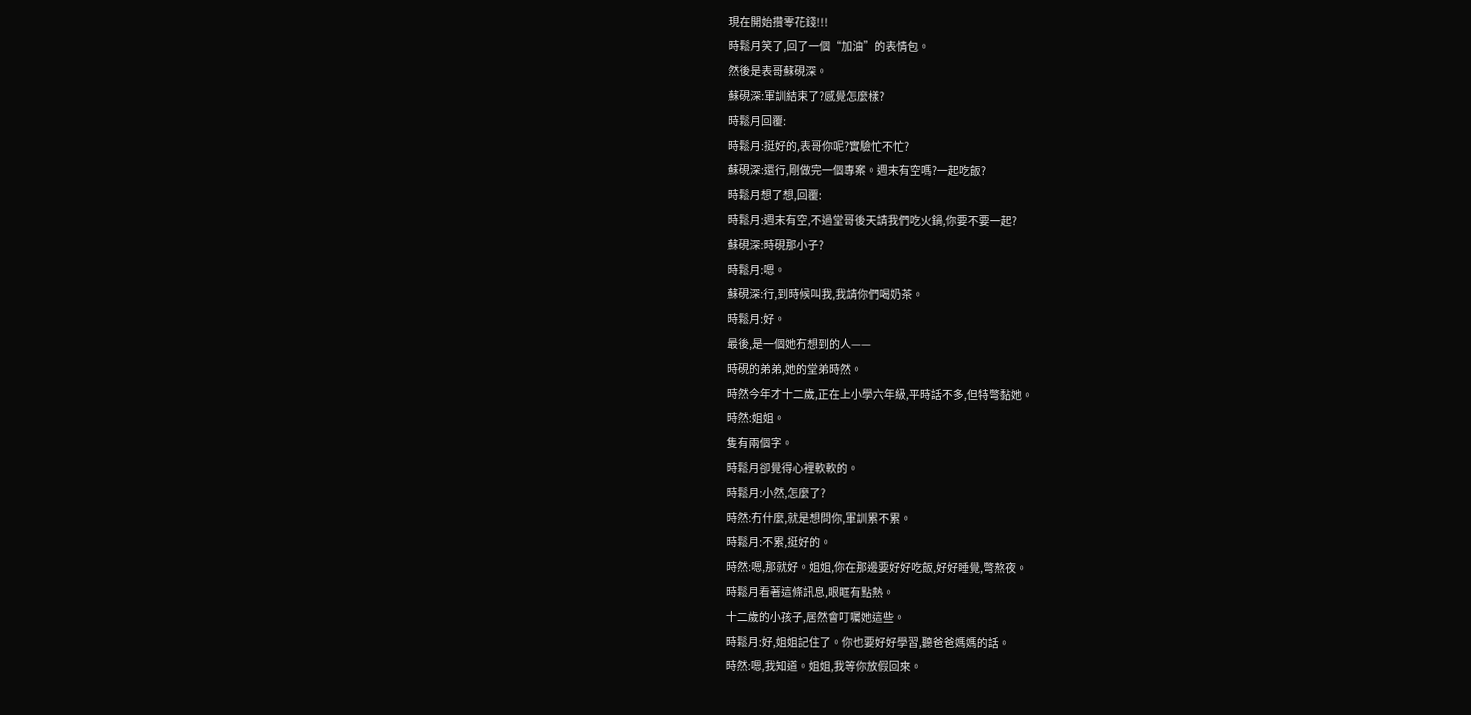現在開始攢零花錢!!!
時鬆月笑了,回了一個“加油”的表情包。
然後是表哥蘇硯深。
蘇硯深:軍訓結束了?感覺怎麼樣?
時鬆月回覆:
時鬆月:挺好的,表哥你呢?實驗忙不忙?
蘇硯深:還行,剛做完一個專案。週末有空嗎?一起吃飯?
時鬆月想了想,回覆:
時鬆月:週末有空,不過堂哥後天請我們吃火鍋,你要不要一起?
蘇硯深:時硯那小子?
時鬆月:嗯。
蘇硯深:行,到時候叫我,我請你們喝奶茶。
時鬆月:好。
最後,是一個她冇想到的人——
時硯的弟弟,她的堂弟時然。
時然今年才十二歲,正在上小學六年級,平時話不多,但特彆黏她。
時然:姐姐。
隻有兩個字。
時鬆月卻覺得心裡軟軟的。
時鬆月:小然,怎麼了?
時然:冇什麼,就是想問你,軍訓累不累。
時鬆月:不累,挺好的。
時然:嗯,那就好。姐姐,你在那邊要好好吃飯,好好睡覺,彆熬夜。
時鬆月看著這條訊息,眼眶有點熱。
十二歲的小孩子,居然會叮囑她這些。
時鬆月:好,姐姐記住了。你也要好好學習,聽爸爸媽媽的話。
時然:嗯,我知道。姐姐,我等你放假回來。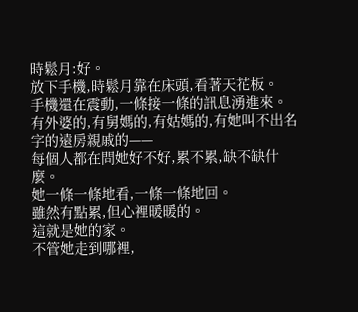時鬆月:好。
放下手機,時鬆月靠在床頭,看著天花板。
手機還在震動,一條接一條的訊息湧進來。
有外婆的,有舅媽的,有姑媽的,有她叫不出名字的遠房親戚的——
每個人都在問她好不好,累不累,缺不缺什麼。
她一條一條地看,一條一條地回。
雖然有點累,但心裡暖暖的。
這就是她的家。
不管她走到哪裡,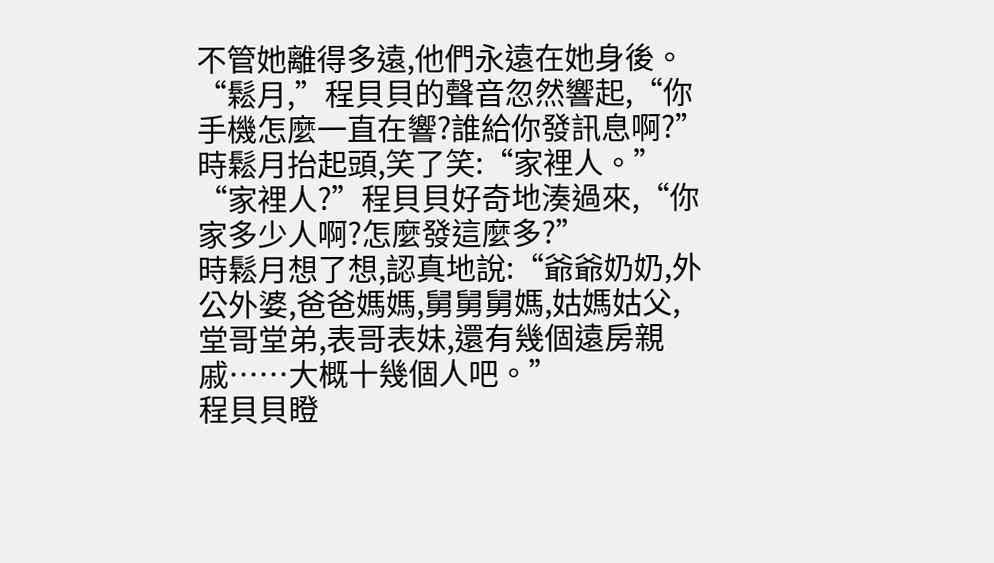不管她離得多遠,他們永遠在她身後。
“鬆月,”程貝貝的聲音忽然響起,“你手機怎麼一直在響?誰給你發訊息啊?”
時鬆月抬起頭,笑了笑:“家裡人。”
“家裡人?”程貝貝好奇地湊過來,“你家多少人啊?怎麼發這麼多?”
時鬆月想了想,認真地說:“爺爺奶奶,外公外婆,爸爸媽媽,舅舅舅媽,姑媽姑父,堂哥堂弟,表哥表妹,還有幾個遠房親戚……大概十幾個人吧。”
程貝貝瞪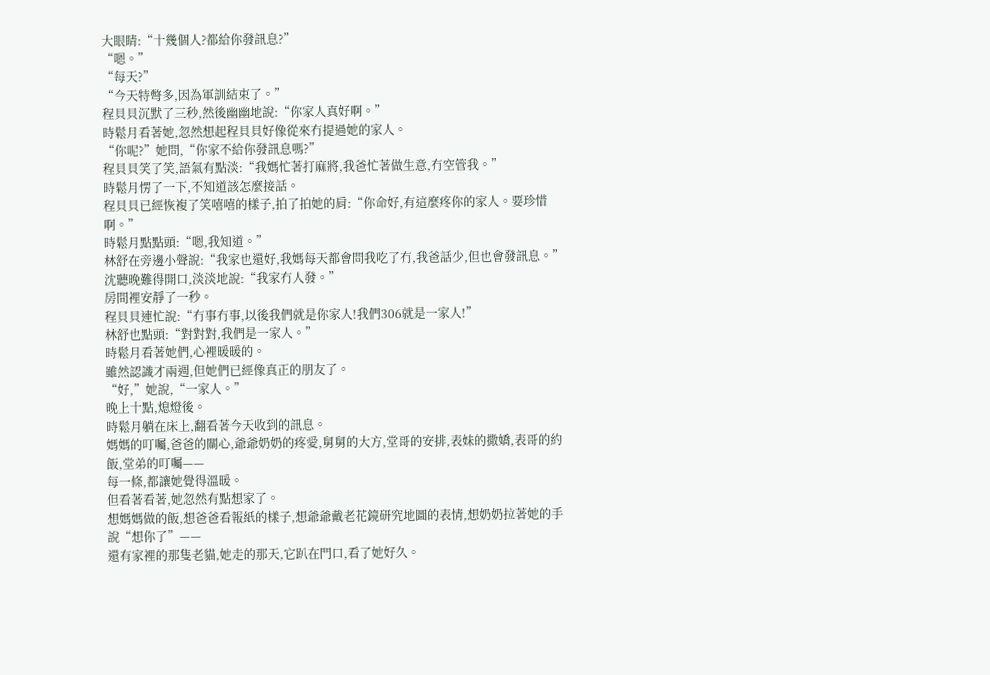大眼睛:“十幾個人?都給你發訊息?”
“嗯。”
“每天?”
“今天特彆多,因為軍訓結束了。”
程貝貝沉默了三秒,然後幽幽地說:“你家人真好啊。”
時鬆月看著她,忽然想起程貝貝好像從來冇提過她的家人。
“你呢?”她問,“你家不給你發訊息嗎?”
程貝貝笑了笑,語氣有點淡:“我媽忙著打麻將,我爸忙著做生意,冇空管我。”
時鬆月愣了一下,不知道該怎麼接話。
程貝貝已經恢複了笑嘻嘻的樣子,拍了拍她的肩:“你命好,有這麼疼你的家人。要珍惜啊。”
時鬆月點點頭:“嗯,我知道。”
林舒在旁邊小聲說:“我家也還好,我媽每天都會問我吃了冇,我爸話少,但也會發訊息。”
沈聽晚難得開口,淡淡地說:“我家冇人發。”
房間裡安靜了一秒。
程貝貝連忙說:“冇事冇事,以後我們就是你家人!我們306就是一家人!”
林舒也點頭:“對對對,我們是一家人。”
時鬆月看著她們,心裡暖暖的。
雖然認識才兩週,但她們已經像真正的朋友了。
“好,”她說,“一家人。”
晚上十點,熄燈後。
時鬆月躺在床上,翻看著今天收到的訊息。
媽媽的叮囑,爸爸的關心,爺爺奶奶的疼愛,舅舅的大方,堂哥的安排,表妹的撒嬌,表哥的約飯,堂弟的叮囑——
每一條,都讓她覺得溫暖。
但看著看著,她忽然有點想家了。
想媽媽做的飯,想爸爸看報紙的樣子,想爺爺戴老花鏡研究地圖的表情,想奶奶拉著她的手說“想你了”——
還有家裡的那隻老貓,她走的那天,它趴在門口,看了她好久。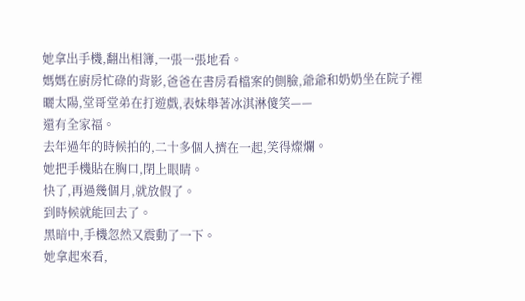她拿出手機,翻出相簿,一張一張地看。
媽媽在廚房忙碌的背影,爸爸在書房看檔案的側臉,爺爺和奶奶坐在院子裡曬太陽,堂哥堂弟在打遊戲,表妹舉著冰淇淋傻笑——
還有全家福。
去年過年的時候拍的,二十多個人擠在一起,笑得燦爛。
她把手機貼在胸口,閉上眼睛。
快了,再過幾個月,就放假了。
到時候就能回去了。
黑暗中,手機忽然又震動了一下。
她拿起來看,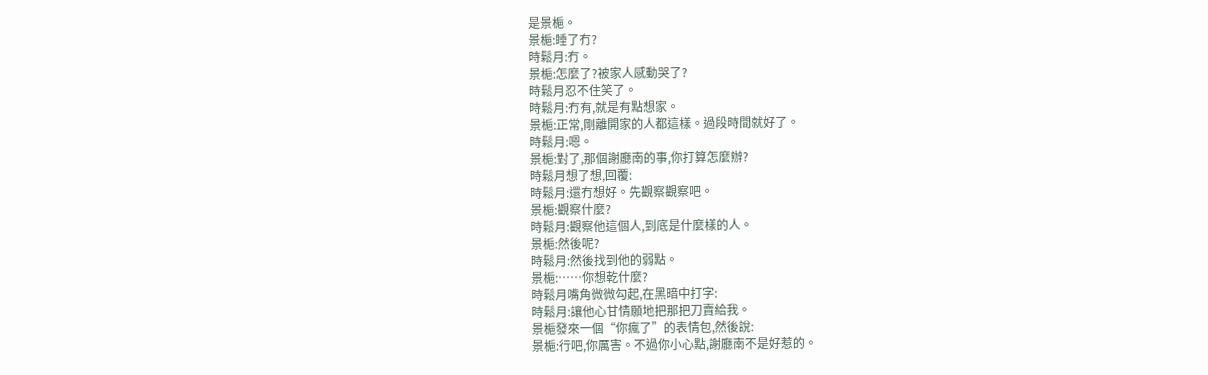是景梔。
景梔:睡了冇?
時鬆月:冇。
景梔:怎麼了?被家人感動哭了?
時鬆月忍不住笑了。
時鬆月:冇有,就是有點想家。
景梔:正常,剛離開家的人都這樣。過段時間就好了。
時鬆月:嗯。
景梔:對了,那個謝廳南的事,你打算怎麼辦?
時鬆月想了想,回覆:
時鬆月:還冇想好。先觀察觀察吧。
景梔:觀察什麼?
時鬆月:觀察他這個人,到底是什麼樣的人。
景梔:然後呢?
時鬆月:然後找到他的弱點。
景梔:……你想乾什麼?
時鬆月嘴角微微勾起,在黑暗中打字:
時鬆月:讓他心甘情願地把那把刀賣給我。
景梔發來一個“你瘋了”的表情包,然後說:
景梔:行吧,你厲害。不過你小心點,謝廳南不是好惹的。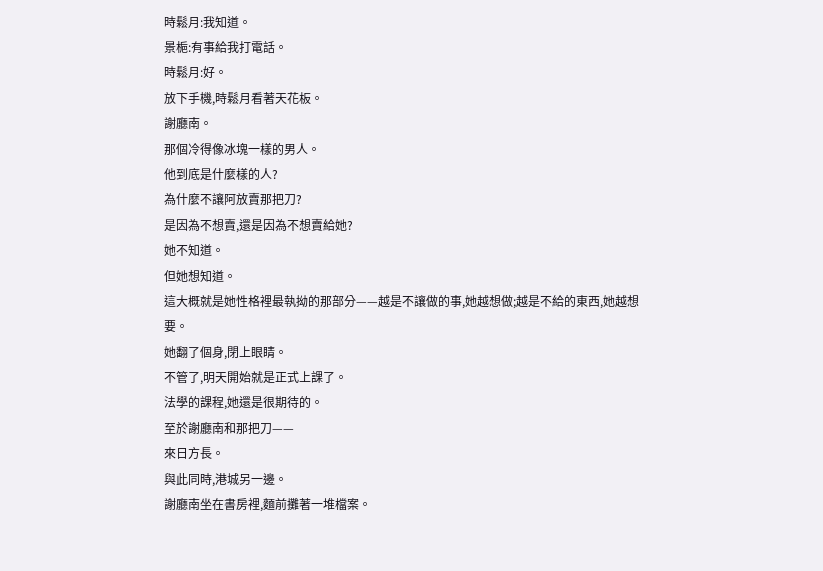時鬆月:我知道。
景梔:有事給我打電話。
時鬆月:好。
放下手機,時鬆月看著天花板。
謝廳南。
那個冷得像冰塊一樣的男人。
他到底是什麼樣的人?
為什麼不讓阿放賣那把刀?
是因為不想賣,還是因為不想賣給她?
她不知道。
但她想知道。
這大概就是她性格裡最執拗的那部分——越是不讓做的事,她越想做;越是不給的東西,她越想要。
她翻了個身,閉上眼睛。
不管了,明天開始就是正式上課了。
法學的課程,她還是很期待的。
至於謝廳南和那把刀——
來日方長。
與此同時,港城另一邊。
謝廳南坐在書房裡,麵前攤著一堆檔案。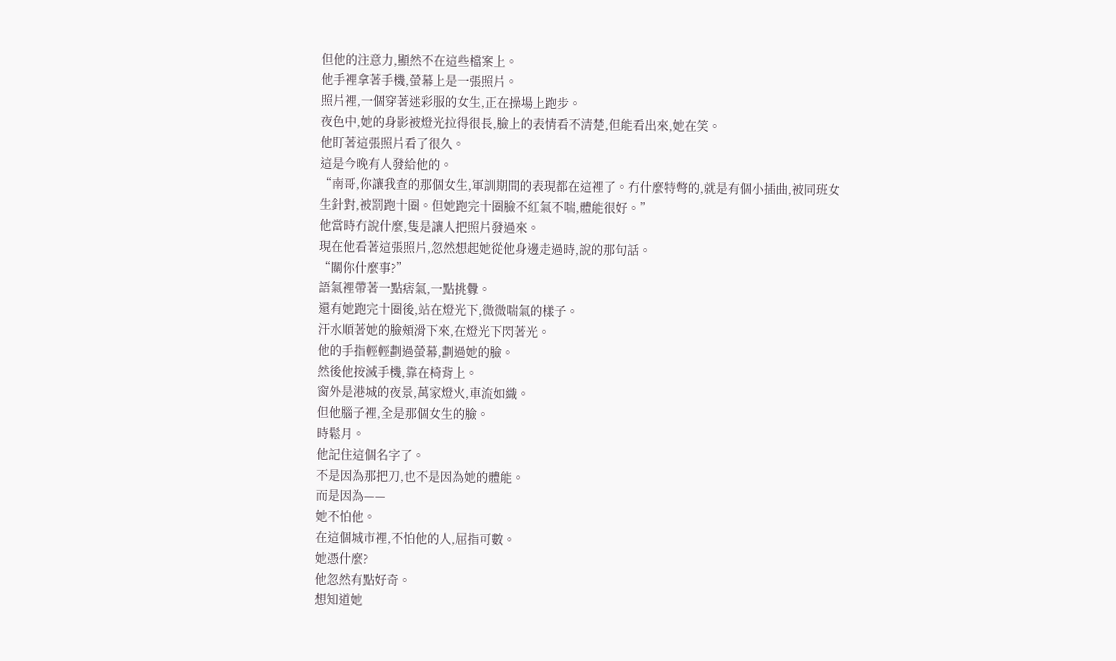但他的注意力,顯然不在這些檔案上。
他手裡拿著手機,螢幕上是一張照片。
照片裡,一個穿著迷彩服的女生,正在操場上跑步。
夜色中,她的身影被燈光拉得很長,臉上的表情看不清楚,但能看出來,她在笑。
他盯著這張照片看了很久。
這是今晚有人發給他的。
“南哥,你讓我查的那個女生,軍訓期間的表現都在這裡了。冇什麼特彆的,就是有個小插曲,被同班女生針對,被罰跑十圈。但她跑完十圈臉不紅氣不喘,體能很好。”
他當時冇說什麼,隻是讓人把照片發過來。
現在他看著這張照片,忽然想起她從他身邊走過時,說的那句話。
“關你什麼事?”
語氣裡帶著一點痞氣,一點挑釁。
還有她跑完十圈後,站在燈光下,微微喘氣的樣子。
汗水順著她的臉頰滑下來,在燈光下閃著光。
他的手指輕輕劃過螢幕,劃過她的臉。
然後他按滅手機,靠在椅背上。
窗外是港城的夜景,萬家燈火,車流如織。
但他腦子裡,全是那個女生的臉。
時鬆月。
他記住這個名字了。
不是因為那把刀,也不是因為她的體能。
而是因為——
她不怕他。
在這個城市裡,不怕他的人,屈指可數。
她憑什麼?
他忽然有點好奇。
想知道她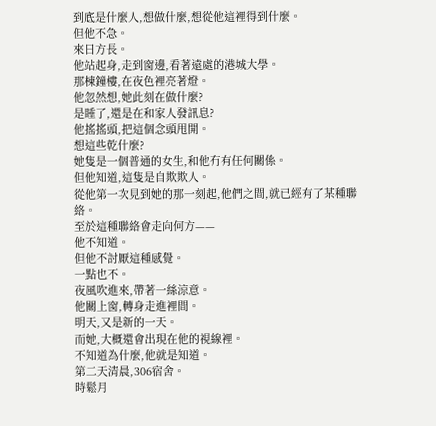到底是什麼人,想做什麼,想從他這裡得到什麼。
但他不急。
來日方長。
他站起身,走到窗邊,看著遠處的港城大學。
那棟鐘樓,在夜色裡亮著燈。
他忽然想,她此刻在做什麼?
是睡了,還是在和家人發訊息?
他搖搖頭,把這個念頭甩開。
想這些乾什麼?
她隻是一個普通的女生,和他冇有任何關係。
但他知道,這隻是自欺欺人。
從他第一次見到她的那一刻起,他們之間,就已經有了某種聯絡。
至於這種聯絡會走向何方——
他不知道。
但他不討厭這種感覺。
一點也不。
夜風吹進來,帶著一絲涼意。
他關上窗,轉身走進裡間。
明天,又是新的一天。
而她,大概還會出現在他的視線裡。
不知道為什麼,他就是知道。
第二天清晨,306宿舍。
時鬆月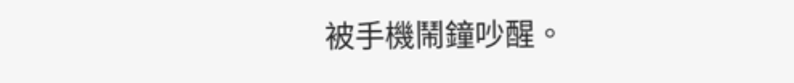被手機鬧鐘吵醒。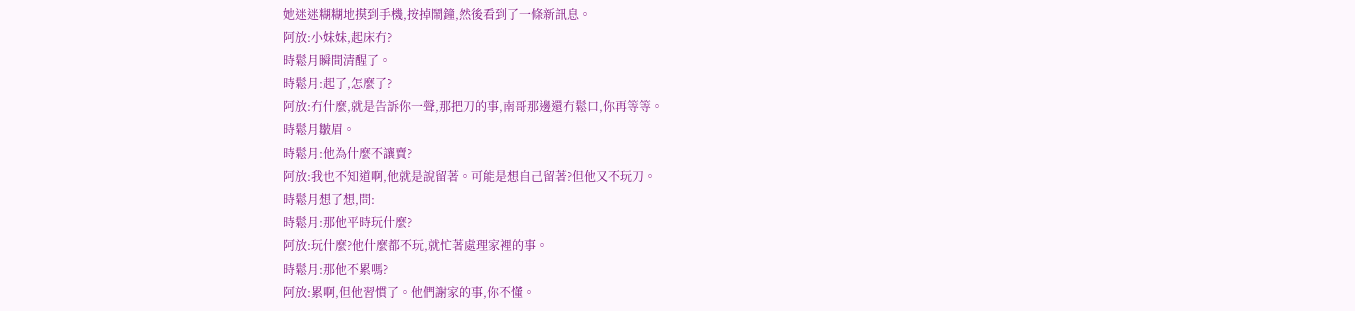她迷迷糊糊地摸到手機,按掉鬧鐘,然後看到了一條新訊息。
阿放:小妹妹,起床冇?
時鬆月瞬間清醒了。
時鬆月:起了,怎麼了?
阿放:冇什麼,就是告訴你一聲,那把刀的事,南哥那邊還冇鬆口,你再等等。
時鬆月皺眉。
時鬆月:他為什麼不讓賣?
阿放:我也不知道啊,他就是說留著。可能是想自己留著?但他又不玩刀。
時鬆月想了想,問:
時鬆月:那他平時玩什麼?
阿放:玩什麼?他什麼都不玩,就忙著處理家裡的事。
時鬆月:那他不累嗎?
阿放:累啊,但他習慣了。他們謝家的事,你不懂。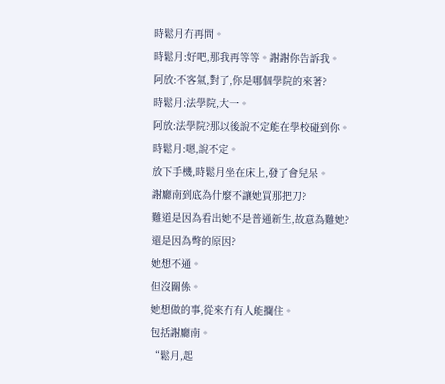時鬆月冇再問。
時鬆月:好吧,那我再等等。謝謝你告訴我。
阿放:不客氣,對了,你是哪個學院的來著?
時鬆月:法學院,大一。
阿放:法學院?那以後說不定能在學校碰到你。
時鬆月:嗯,說不定。
放下手機,時鬆月坐在床上,發了會兒呆。
謝廳南到底為什麼不讓她買那把刀?
難道是因為看出她不是普通新生,故意為難她?
還是因為彆的原因?
她想不通。
但沒關係。
她想做的事,從來冇有人能攔住。
包括謝廳南。
“鬆月,起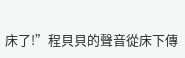床了!”程貝貝的聲音從床下傳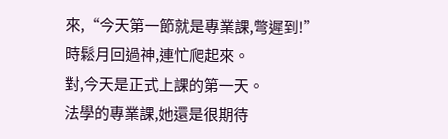來,“今天第一節就是專業課,彆遲到!”
時鬆月回過神,連忙爬起來。
對,今天是正式上課的第一天。
法學的專業課,她還是很期待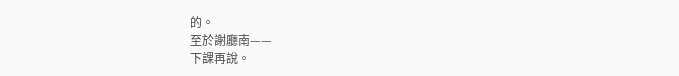的。
至於謝廳南——
下課再說。